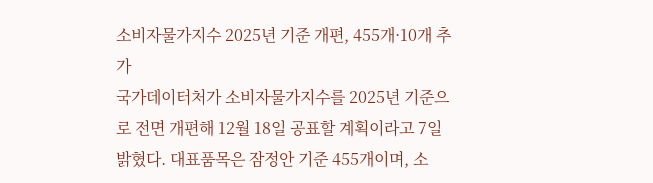소비자물가지수 2025년 기준 개편, 455개·10개 추가
국가데이터처가 소비자물가지수를 2025년 기준으로 전면 개편해 12월 18일 공표할 계획이라고 7일 밝혔다. 대표품목은 잠정안 기준 455개이며, 소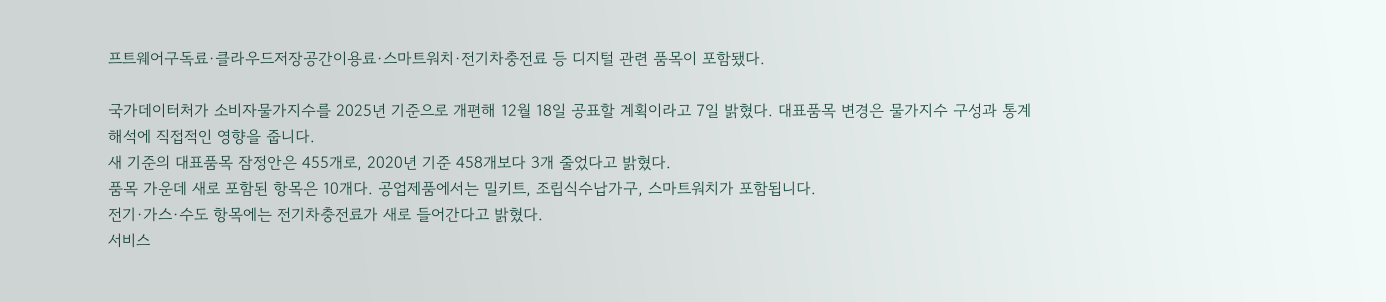프트웨어구독료·클라우드저장공간이용료·스마트워치·전기차충전료 등 디지털 관련 품목이 포함됐다.

국가데이터처가 소비자물가지수를 2025년 기준으로 개편해 12월 18일 공표할 계획이라고 7일 밝혔다. 대표품목 변경은 물가지수 구성과 통계 해석에 직접적인 영향을 줍니다.
새 기준의 대표품목 잠정안은 455개로, 2020년 기준 458개보다 3개 줄었다고 밝혔다.
품목 가운데 새로 포함된 항목은 10개다. 공업제품에서는 밀키트, 조립식수납가구, 스마트워치가 포함됩니다.
전기·가스·수도 항목에는 전기차충전료가 새로 들어간다고 밝혔다.
서비스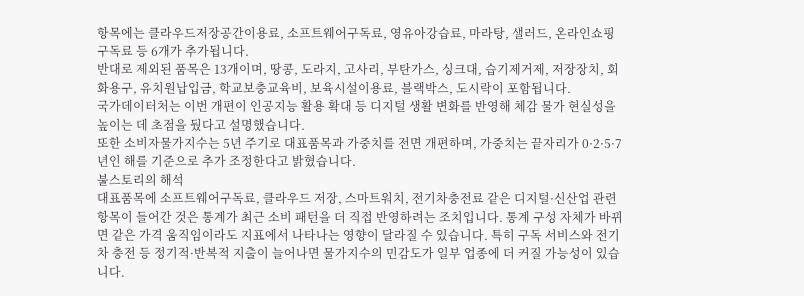항목에는 클라우드저장공간이용료, 소프트웨어구독료, 영유아강습료, 마라탕, 샐러드, 온라인쇼핑구독료 등 6개가 추가됩니다.
반대로 제외된 품목은 13개이며, 땅콩, 도라지, 고사리, 부탄가스, 싱크대, 습기제거제, 저장장치, 회화용구, 유치원납입금, 학교보충교육비, 보육시설이용료, 블랙박스, 도시락이 포함됩니다.
국가데이터처는 이번 개편이 인공지능 활용 확대 등 디지털 생활 변화를 반영해 체감 물가 현실성을 높이는 데 초점을 뒀다고 설명했습니다.
또한 소비자물가지수는 5년 주기로 대표품목과 가중치를 전면 개편하며, 가중치는 끝자리가 0·2·5·7년인 해를 기준으로 추가 조정한다고 밝혔습니다.
불스토리의 해석
대표품목에 소프트웨어구독료, 클라우드 저장, 스마트워치, 전기차충전료 같은 디지털·신산업 관련 항목이 들어간 것은 통계가 최근 소비 패턴을 더 직접 반영하려는 조치입니다. 통계 구성 자체가 바뀌면 같은 가격 움직임이라도 지표에서 나타나는 영향이 달라질 수 있습니다. 특히 구독 서비스와 전기차 충전 등 정기적·반복적 지출이 늘어나면 물가지수의 민감도가 일부 업종에 더 커질 가능성이 있습니다.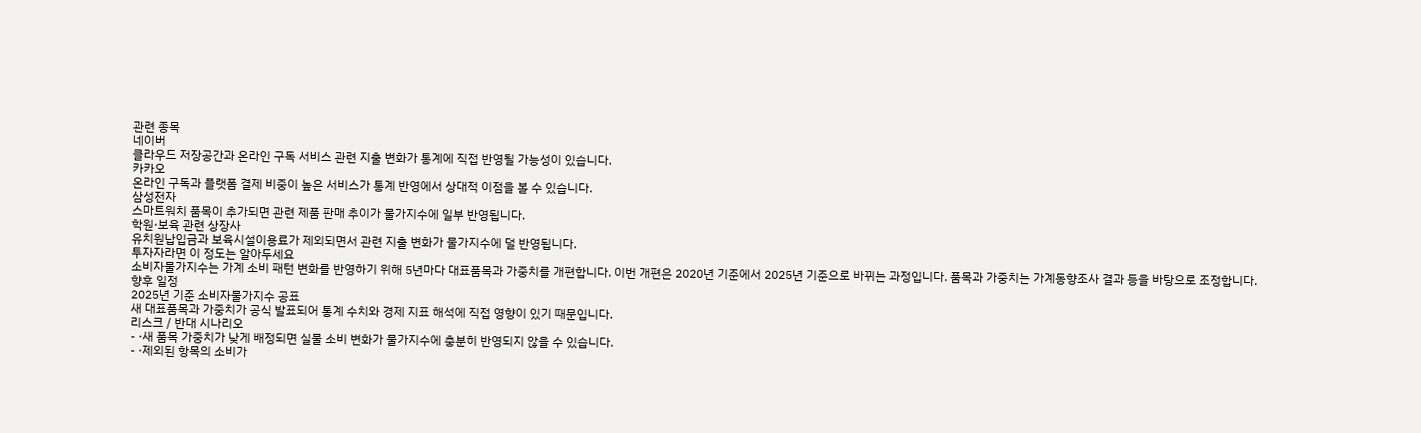관련 종목
네이버
클라우드 저장공간과 온라인 구독 서비스 관련 지출 변화가 통계에 직접 반영될 가능성이 있습니다.
카카오
온라인 구독과 플랫폼 결제 비중이 높은 서비스가 통계 반영에서 상대적 이점을 볼 수 있습니다.
삼성전자
스마트워치 품목이 추가되면 관련 제품 판매 추이가 물가지수에 일부 반영됩니다.
학원·보육 관련 상장사
유치원납입금과 보육시설이용료가 제외되면서 관련 지출 변화가 물가지수에 덜 반영됩니다.
투자자라면 이 정도는 알아두세요
소비자물가지수는 가계 소비 패턴 변화를 반영하기 위해 5년마다 대표품목과 가중치를 개편합니다. 이번 개편은 2020년 기준에서 2025년 기준으로 바뀌는 과정입니다. 품목과 가중치는 가계동향조사 결과 등을 바탕으로 조정합니다.
향후 일정
2025년 기준 소비자물가지수 공표
새 대표품목과 가중치가 공식 발표되어 통계 수치와 경제 지표 해석에 직접 영향이 있기 때문입니다.
리스크 / 반대 시나리오
- ·새 품목 가중치가 낮게 배정되면 실물 소비 변화가 물가지수에 충분히 반영되지 않을 수 있습니다.
- ·제외된 항목의 소비가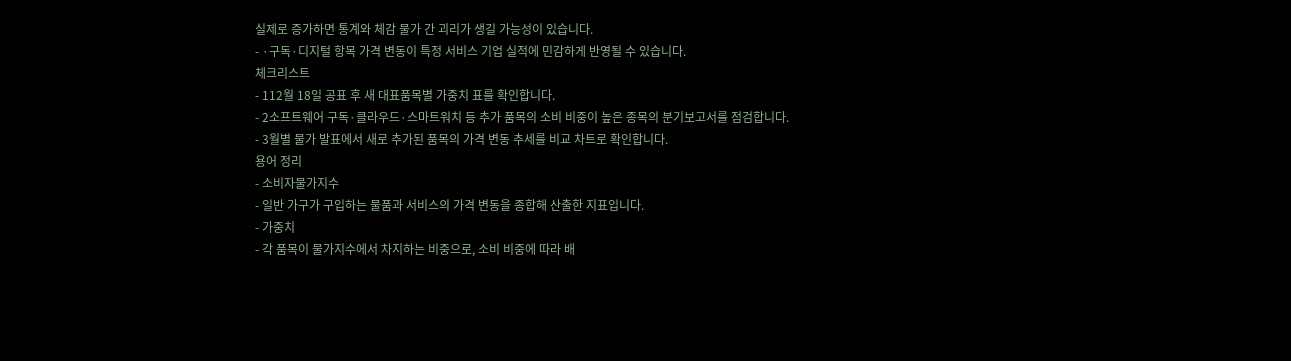실제로 증가하면 통계와 체감 물가 간 괴리가 생길 가능성이 있습니다.
- ·구독·디지털 항목 가격 변동이 특정 서비스 기업 실적에 민감하게 반영될 수 있습니다.
체크리스트
- 112월 18일 공표 후 새 대표품목별 가중치 표를 확인합니다.
- 2소프트웨어 구독·클라우드·스마트워치 등 추가 품목의 소비 비중이 높은 종목의 분기보고서를 점검합니다.
- 3월별 물가 발표에서 새로 추가된 품목의 가격 변동 추세를 비교 차트로 확인합니다.
용어 정리
- 소비자물가지수
- 일반 가구가 구입하는 물품과 서비스의 가격 변동을 종합해 산출한 지표입니다.
- 가중치
- 각 품목이 물가지수에서 차지하는 비중으로, 소비 비중에 따라 배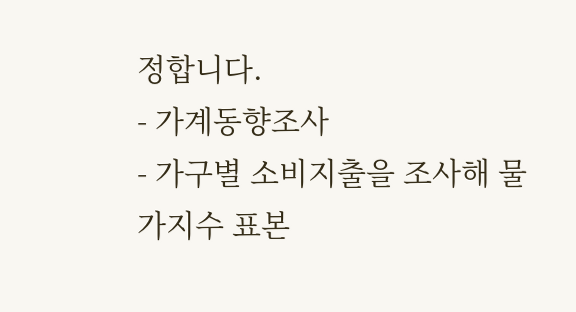정합니다.
- 가계동향조사
- 가구별 소비지출을 조사해 물가지수 표본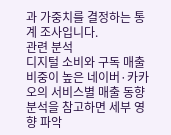과 가중치를 결정하는 통계 조사입니다.
관련 분석
디지털 소비와 구독 매출 비중이 높은 네이버·카카오의 서비스별 매출 동향 분석을 참고하면 세부 영향 파악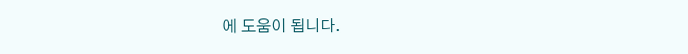에 도움이 됩니다.